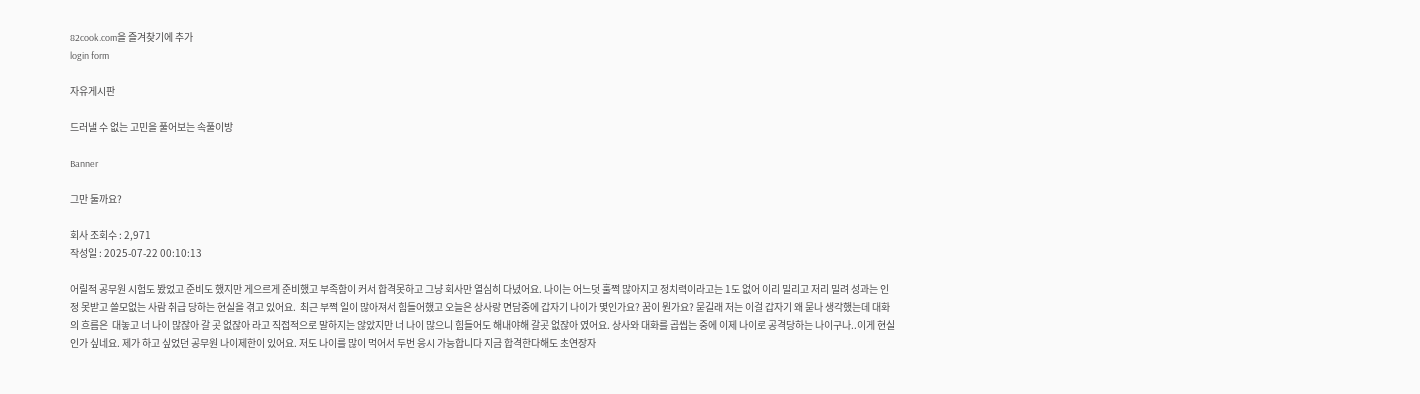82cook.com을 즐겨찾기에 추가
login form

자유게시판

드러낼 수 없는 고민을 풀어보는 속풀이방

Banner

그만 둘까요?

회사 조회수 : 2,971
작성일 : 2025-07-22 00:10:13

어릴적 공무원 시험도 봤었고 준비도 했지만 게으르게 준비했고 부족함이 커서 합격못하고 그냥 회사만 열심히 다녔어요. 나이는 어느덧 훌쩍 많아지고 정치력이라고는 1도 없어 이리 밀리고 저리 밀려 성과는 인정 못받고 쓸모없는 사람 취급 당하는 현실을 겪고 있어요.  최근 부쩍 일이 많아져서 힘들어했고 오늘은 상사랑 면담중에 갑자기 나이가 몇인가요? 꿈이 뭔가요? 묻길래 저는 이걸 갑자기 왜 묻나 생각했는데 대화의 흐름은  대놓고 너 나이 많잖아 갈 곳 없잖아 라고 직접적으로 말하지는 않았지만 너 나이 많으니 힘들어도 해내야해 갈곳 없잖아 였어요. 상사와 대화를 곱씹는 중에 이제 나이로 공격당하는 나이구나..이게 현실인가 싶네요. 제가 하고 싶었던 공무원 나이제한이 있어요. 저도 나이를 많이 먹어서 두번 응시 가능합니다 지금 합격한다해도 초연장자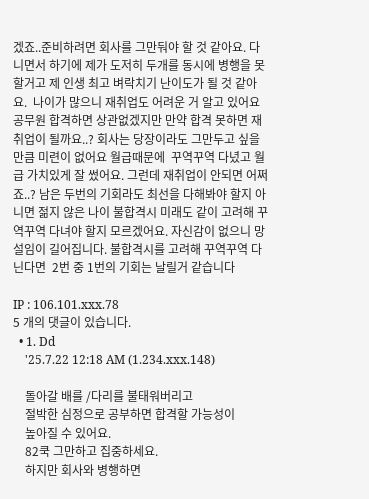겠죠..준비하려면 회사를 그만둬야 할 것 같아요. 다니면서 하기에 제가 도저히 두개를 동시에 병행을 못할거고 제 인생 최고 벼락치기 난이도가 될 것 같아요.  나이가 많으니 재취업도 어려운 거 알고 있어요 공무원 합격하면 상관없겠지만 만약 합격 못하면 재취업이 될까요..? 회사는 당장이라도 그만두고 싶을 만큼 미련이 없어요 월급때문에  꾸역꾸역 다녔고 월급 가치있게 잘 썼어요. 그런데 재취업이 안되면 어쩌죠..? 남은 두번의 기회라도 최선을 다해봐야 할지 아니면 젊지 않은 나이 불합격시 미래도 같이 고려해 꾸역꾸역 다녀야 할지 모르겠어요. 자신감이 없으니 망설임이 길어집니다. 불합격시를 고려해 꾸역꾸역 다닌다면  2번 중 1번의 기회는 날릴거 같습니다

IP : 106.101.xxx.78
5 개의 댓글이 있습니다.
  • 1. Dd
    '25.7.22 12:18 AM (1.234.xxx.148)

    돌아갈 배를 /다리를 불태워버리고
    절박한 심정으로 공부하면 합격할 가능성이
    높아질 수 있어요.
    82쿡 그만하고 집중하세요.
    하지만 회사와 병행하면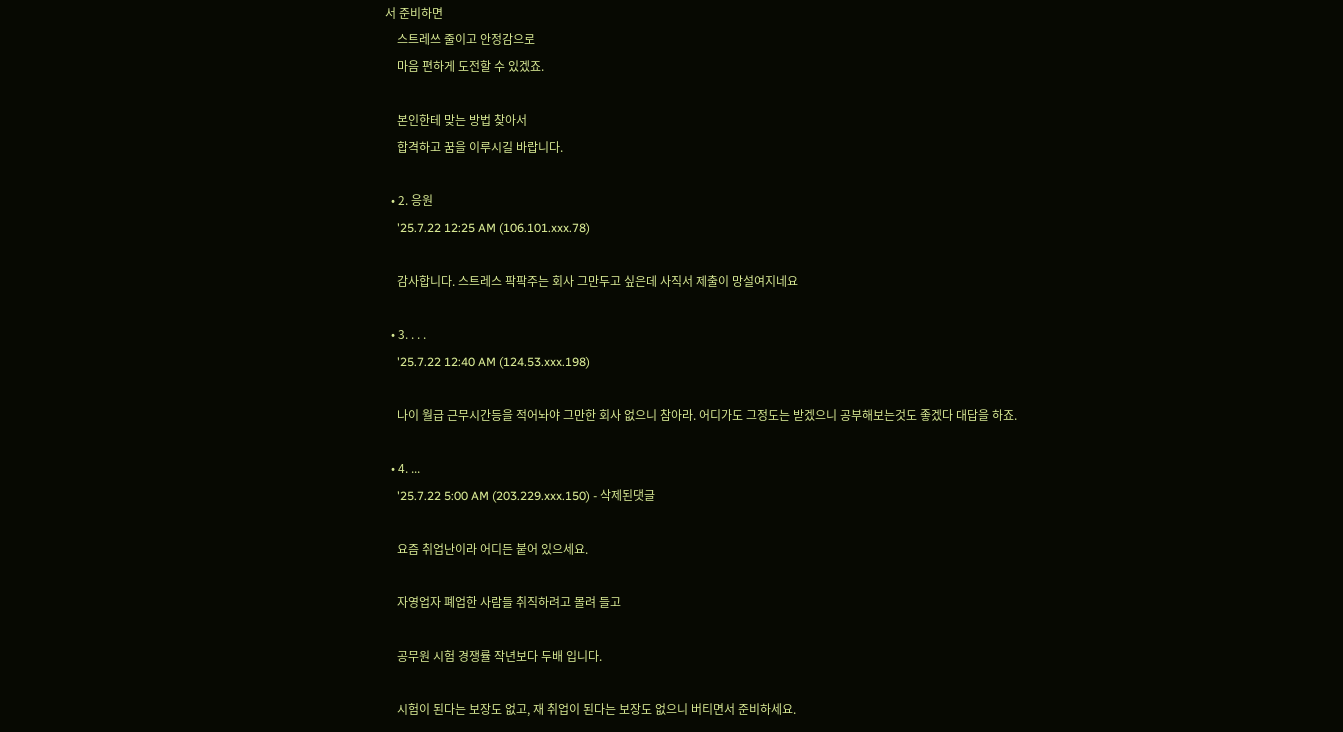서 준비하면
    스트레쓰 줄이고 안정감으로
    마음 편하게 도전할 수 있겠죠.

    본인한테 맞는 방법 찾아서
    합격하고 꿈을 이루시길 바랍니다.

  • 2. 응원
    '25.7.22 12:25 AM (106.101.xxx.78)

    감사합니다. 스트레스 팍팍주는 회사 그만두고 싶은데 사직서 제출이 망설여지네요

  • 3. . . .
    '25.7.22 12:40 AM (124.53.xxx.198)

    나이 월급 근무시간등을 적어놔야 그만한 회사 없으니 참아라. 어디가도 그정도는 받겠으니 공부해보는것도 좋겠다 대답을 하죠.

  • 4. ...
    '25.7.22 5:00 AM (203.229.xxx.150) - 삭제된댓글

    요즘 취업난이라 어디든 붙어 있으세요.

    자영업자 폐업한 사람들 취직하려고 몰려 들고

    공무원 시험 경쟁률 작년보다 두배 입니다.

    시험이 된다는 보장도 없고, 재 취업이 된다는 보장도 없으니 버티면서 준비하세요.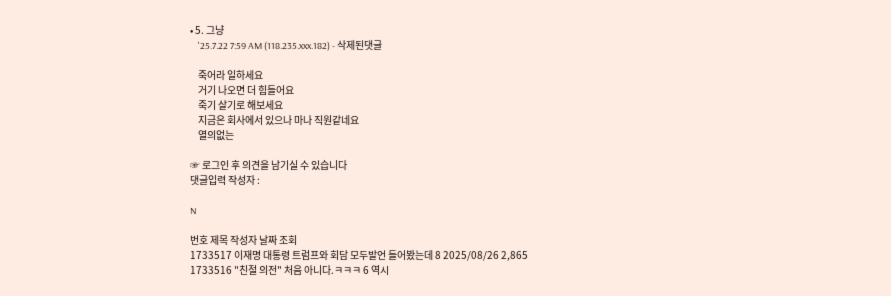• 5. 그냥
    '25.7.22 7:59 AM (118.235.xxx.182) - 삭제된댓글

    죽어라 일하세요
    거기 나오면 더 힘들어요
    죽기 살기로 해보세요
    지금은 회사에서 있으나 마나 직원같네요
    열의없는

☞ 로그인 후 의견을 남기실 수 있습니다
댓글입력 작성자 :

N

번호 제목 작성자 날짜 조회
1733517 이재명 대통령 트럼프와 회담 모두발언 들어봤는데 8 2025/08/26 2,865
1733516 "친절 의전" 처음 아니다.ㅋㅋㅋ 6 역시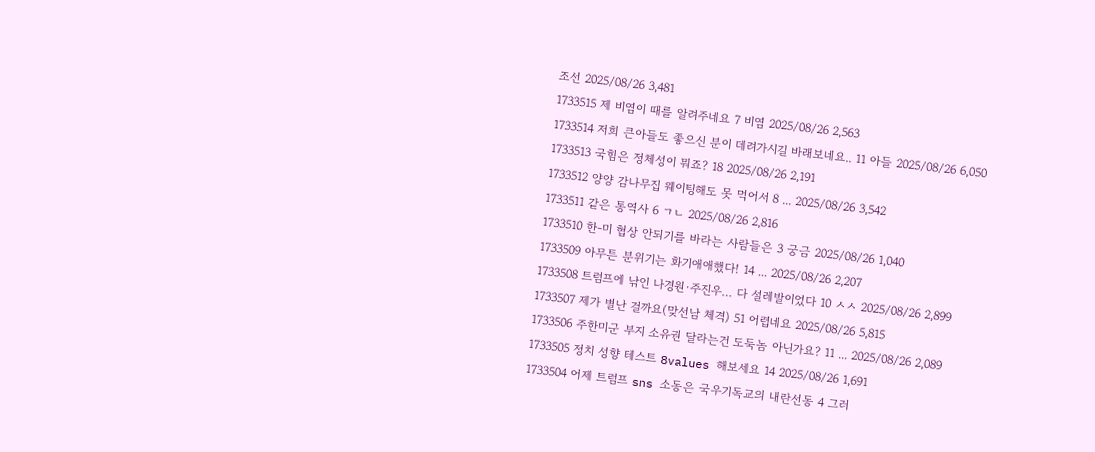조선 2025/08/26 3,481
1733515 제 비염이 때를 알려주네요 7 비염 2025/08/26 2,563
1733514 저희 큰아들도 좋으신 분이 데려가시길 바래보네요.. 11 아들 2025/08/26 6,050
1733513 국힘은 정체성이 뭐죠? 18 2025/08/26 2,191
1733512 양양 감나무집 웨이팅해도 못 먹어서 8 ... 2025/08/26 3,542
1733511 같은 통역사 6 ㄱㄴ 2025/08/26 2,816
1733510 한-미 협상 안되기를 바라는 사람들은 3 궁금 2025/08/26 1,040
1733509 아무튼 분위기는 화기애애했다! 14 ... 2025/08/26 2,207
1733508 트럼프에 낚인 나경원·주진우… 다 설레발이었다 10 ㅅㅅ 2025/08/26 2,899
1733507 제가 별난 걸까요(맞선남 체격) 51 어렵네요 2025/08/26 5,815
1733506 주한미군 부지 소유권 달라는건 도둑놈 아닌가요? 11 ... 2025/08/26 2,089
1733505 정치 성향 테스트 8values 해보세요 14 2025/08/26 1,691
1733504 어제 트럼프 sns 소동은 국우기독교의 내란선동 4 그러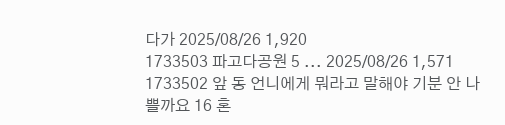다가 2025/08/26 1,920
1733503 파고다공원 5 ... 2025/08/26 1,571
1733502 앞 동 언니에게 뭐라고 말해야 기분 안 나쁠까요 16 혼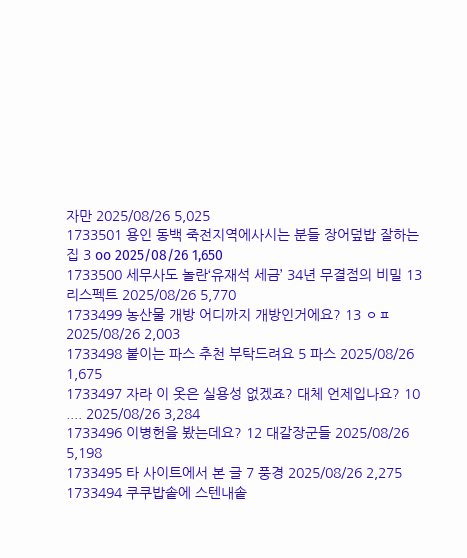자만 2025/08/26 5,025
1733501 용인 동백 죽전지역에사시는 분들 장어덮밥 잘하는집 3 oo 2025/08/26 1,650
1733500 세무사도 놀란‘유재석 세금’ 34년 무결점의 비밀 13 리스펙트 2025/08/26 5,770
1733499 농산물 개방 어디까지 개방인거에요? 13 ㅇㅍ 2025/08/26 2,003
1733498 붙이는 파스 추천 부탁드려요 5 파스 2025/08/26 1,675
1733497 자라 이 옷은 실용성 없겠죠? 대체 언제입나요? 10 .... 2025/08/26 3,284
1733496 이병헌을 봤는데요? 12 대갈장군들 2025/08/26 5,198
1733495 타 사이트에서 본 글 7 풍경 2025/08/26 2,275
1733494 쿠쿠밥솥에 스텐내솥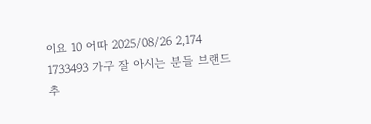이요 10 어따 2025/08/26 2,174
1733493 가구 잘 아시는 분들 브랜드 추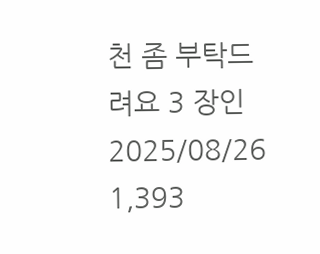천 좀 부탁드려요 3 장인 2025/08/26 1,393